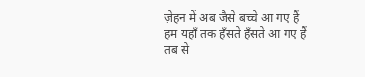ज़ेहन में अब जैसे बच्चे आ गए हैं
हम यहाँ तक हँसते हँसते आ गए हैं
तब से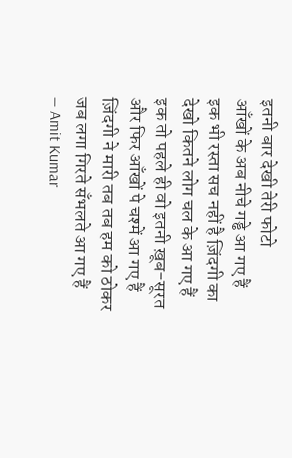इतनी बार देखी तेरी फोटो
आँखों के अब नीचे गड्ढे आ गए हैं
इक भी रस्ता सच नहीं है ज़िंदगी का
देखो कितने लोग चल के आ गए हैं
इक तो पहले ही वो इतनी ख़ूब-सूरत
और फिर आँखों पे चश्में आ गए हैं
ज़िंदगी ने मारी तब तब हम को ठोकर
जब लगा गिरते सँभलते आ गए हैं
— Amit Kumar